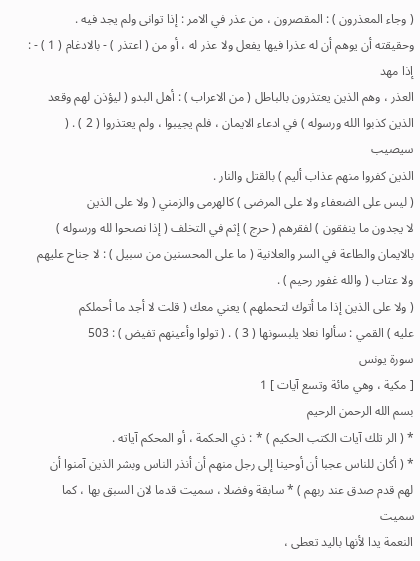( وجاء المعذرون ) : المقصرون ، من عذر في الامر : إذا توانى ولم يجد فيه .
وحقيقته أن يوهم أن له عذرا فيها يفعل ولا عذر له ، أو من ( اعتذر ) - بالادغام ( 1 ) - : إذا مهد
العذر ، وهم الذين يعتذرون بالباطل ( من الاعراب ) : أهل البدو ( ليؤذن لهم وقعد
الذين كذبوا الله ورسوله ) في ادعاء الايمان ، فلم يجيبوا ، ولم يعتذروا ( 2 ) . ( سيصيب
الذين كفروا منهم عذاب أليم ) بالقتل والنار .
( ليس على الضعفاء ولا على المرضى ) كالهرمى والزمني ( ولا على الذين
لا يجدون ما ينفقون ) لفقرهم ( حرج ) إثم في التخلف ( إذا نصحوا لله ورسوله )
بالايمان والطاعة في السر والعلانية ( ما على المحسنين من سبيل ) : لا جناح عليهم
ولا عتاب ( والله غفور رحيم ) .
( ولا على الذين إذا ما أتوك لتحملهم ) يعني معك ( قلت لا أجد ما أحملكم
عليه ) القمي : سألوا نعلا يلبسونها ( 3 ) . ( تولوا وأعينهم تفيض ) : 503
سورة يونس
[ مكية ، وهي مائة وتسع آيات ] 1
بسم الله الرحمن الرحيم
* ( الر تلك آيات الكتب الحكيم ) * : ذي الحكمة ، أو المحكم آياته .
* ( أكان للناس عجبا أن أوحينا إلى رجل منهم أن أنذر الناس وبشر الذين آمنوا أن
لهم قدم صدق عند ربهم ) * سابقة وفضلا ، سميت قدما لان السبق بها ، كما سميت
النعمة يدا لأنها باليد تعطى ،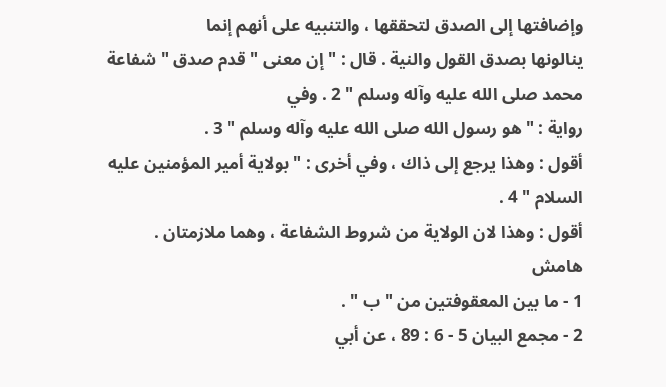وإضافتها إلى الصدق لتحققها ، والتنبيه على أنهم إنما
ينالونها بصدق القول والنية . قال : " إن معنى " قدم صدق " شفاعة محمد صلى الله عليه وآله وسلم " 2 . وفي
رواية : " هو رسول الله صلى الله عليه وآله وسلم " 3 .
أقول : وهذا يرجع إلى ذاك ، وفي أخرى : " بولاية أمير المؤمنين عليه السلام " 4 .
أقول : وهذا لان الولاية من شروط الشفاعة ، وهما ملازمتان .
هامش
1 - ما بين المعقوفتين من " ب " .
2 - مجمع البيان 5 - 6 : 89 ، عن أبي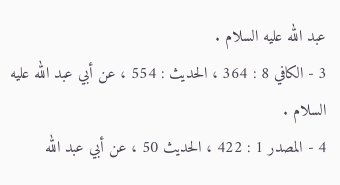عبد الله عليه السلام .
3 - الكافي 8 : 364 ، الحديث : 554 ، عن أبي عبد الله عليه السلام .
4 - المصدر 1 : 422 ، الحديث 50 ، عن أبي عبد الله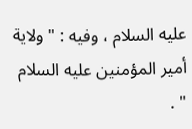عليه السلام ، وفيه : " ولاية أمير المؤمنين عليه السلام " .